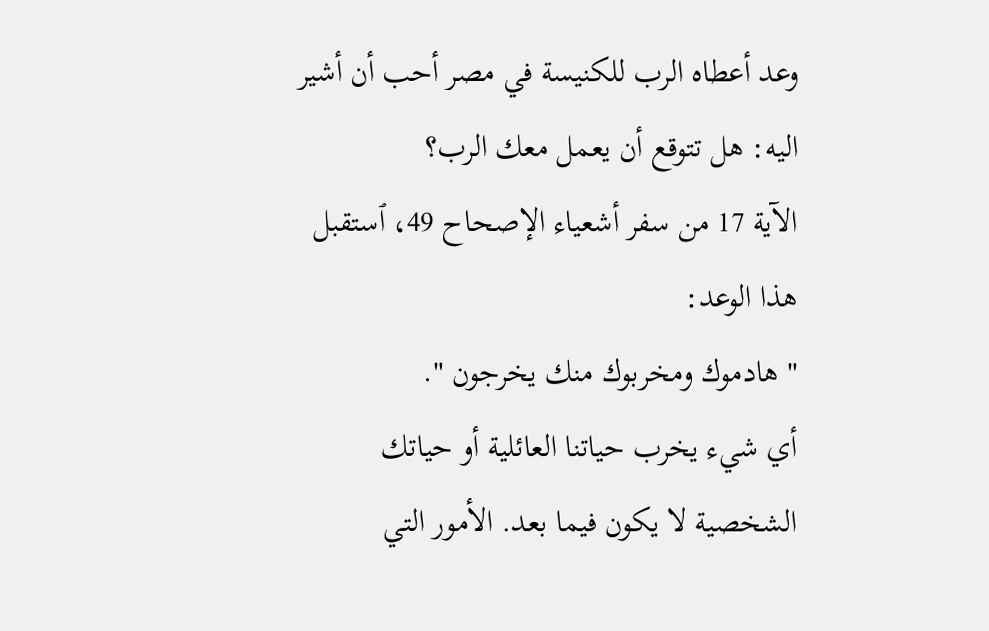وعد أعطاه الرب للكنيسة في مصر أحب أن أشير اليه: هل تتوقع أن يعمل معك الرب؟
الآية 17 من سفر أشعياء الإصحاح 49، ٱستقبل هذا الوعد:
" هادموك ومخربوك منك يخرجون ".
أي شيء يخرب حياتنا العائلية أو حياتك الشخصية لا يكون فيما بعد. الأمور التي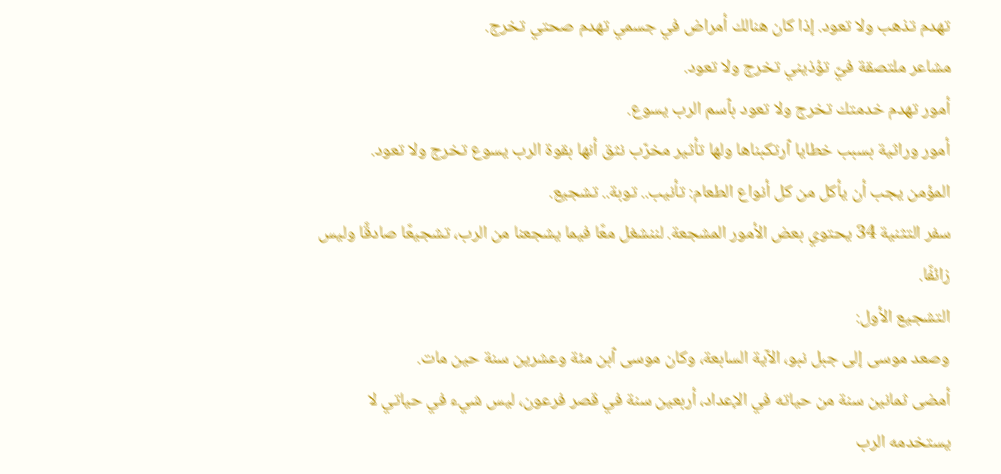تهدم تذهب ولا تعود. إذا كان هنالك أمراض في جسمي تهدم صحتي تخرج.
مشاعر ملتصقة فيّ تؤذيني تخرج ولا تعود.
أمور تهدم خدمتك تخرج ولا تعود بٱسم الرب يسوع.
أمور وراثية بسبب خطايا ٱرتكبناها ولها تأثير مخرّب نثق أنها بقوة الرب يسوع تخرج ولا تعود.
المؤمن يجب أن يأكل من كل أنواع الطعام: تأنيب.. توبة.. تشجيع.
سفر التثنية 34 يحتوي بعض الأمور المشجعة. لننشغل معًا فيما يشجعنا من الرب، تشجيعًا صادقًا وليس زائفًا.
التشجيع الأول:
وصعد موسى إلى جبل نبو، الآية السابعة، وكان موسى ٱبن مئة وعشرين سنة حين مات.
أمضى ثمانين سنة من حياته في الإعداد، أربعين سنة في قصر فرعون، ليس شيء في حياتي لا يستخدمه الرب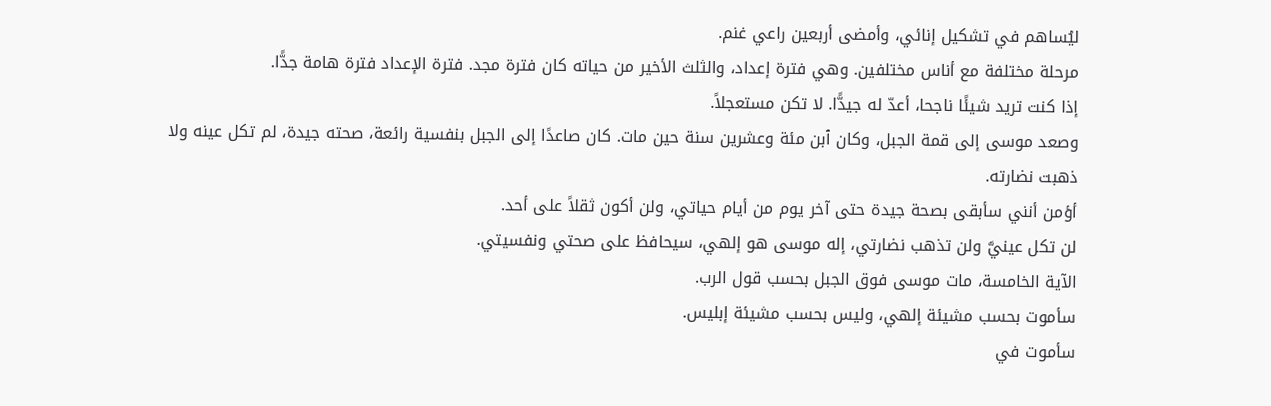ليُساهم في تشكيل إنائي، وأمضى أربعين راعي غنم.
مرحلة مختلفة مع أناس مختلفين. وهي فترة إعداد، والثلث الأخير من حياته كان فترة مجد. فترة الإعداد فترة هامة جدًّا.
إذا كنت تريد شيئًا ناجحا، أعدّ له جيدًّا. لا تكن مستعجلاً.
وصعد موسى إلى قمة الجبل، وكان ٱبن مئة وعشرين سنة حين مات. كان صاعدًا إلى الجبل بنفسية رائعة، صحته جيدة، لم تكل عينه ولا ذهبت نضارته.
أؤمن أنني سأبقى بصحة جيدة حتى آخر يوم من أيام حياتي، ولن أكون ثقلاً على أحد.
لن تكل عينيَّ ولن تذهب نضارتي، إله موسى هو إلهي، سيحافظ على صحتي ونفسيتي.
الآية الخامسة، مات موسى فوق الجبل بحسب قول الرب.
سأموت بحسب مشيئة إلهي، وليس بحسب مشيئة إبليس.
سأموت في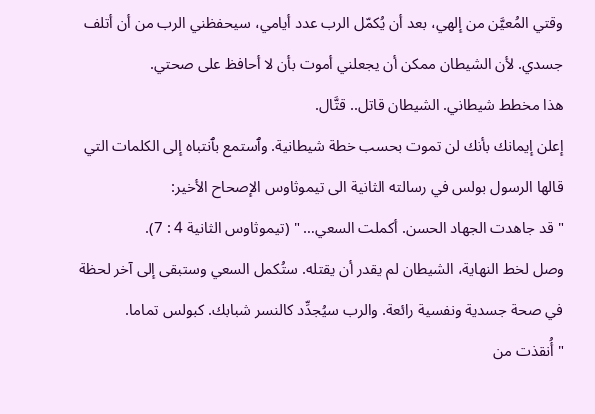وقتي المُعيَّن من إلهي، بعد أن يُكمّل الرب عدد أيامي، سيحفظني الرب من أن أتلف جسدي. لأن الشيطان ممكن أن يجعلني أموت بأن لا أحافظ على صحتي.
هذا مخطط شيطاني. الشيطان قاتل.. قتَّال.
إعلن إيمانك بأنك لن تموت بحسب خطة شيطانية. وٱستمع بٱنتباه إلى الكلمات التي قالها الرسول بولس في رسالته الثانية الى تيموثاوس الإصحاح الأخير:
" قد جاهدت الجهاد الحسن. أكملت السعي… " (تيموثاوس الثانية 4 : 7).
وصل لخط النهاية، الشيطان لم يقدر أن يقتله. ستُكمل السعي وستبقى إلى آخر لحظة في صحة جسدية ونفسية رائعة. والرب سيُجدِّد كالنسر شبابك. كبولس تماما.
" أُنقذت من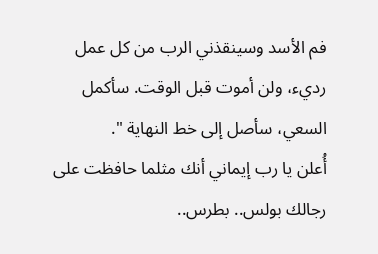فم الأسد وسينقذني الرب من كل عمل رديء، ولن أموت قبل الوقت. سأكمل السعي، سأصل إلى خط النهاية ".
أُعلن يا رب إيماني أنك مثلما حافظت على رجالك بولس.. بطرس..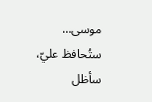موسى…
ستُحافظ عليّ، سأظل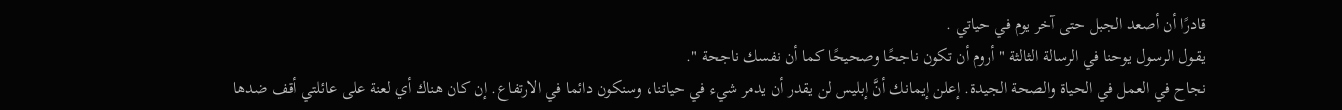قادرًا أن أصعد الجبل حتى آخر يوم في حياتي .
يقـول الرسـول يوحنا في الرسالة الثالثة " أروم أن تكون ناجحًا وصحيحًا كما أن نفسك ناجحة ".
نجاح في العمل في الحياة والصحة الجيدة. إعلن إيمانك أنَّ إبليس لن يقدر أن يدمر شيء في حياتنا، وسنكون دائما في الارتفاع. إن كان هناك أي لعنة على عائلتي أقف ضدها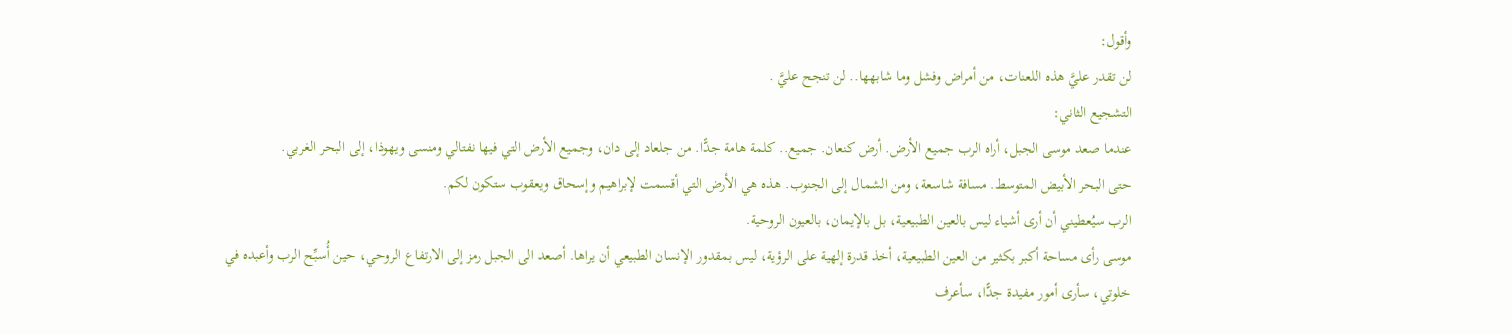وأقول:
لن تقدر عليَّ هذه اللعنات، من أمراض وفشل وما شابهها.. لن تنجح عليَّ .
التشجيع الثاني:
عندما صعد موسى الجبل، أراه الرب جميع الأرض. أرض كنعان. جميع.. كلمة هامة جدًّا. من جلعاد إلى دان، وجميع الأرض التي فيها نفتالي ومنسى ويهوذا، إلى البحر الغربي.
حتى البحر الأبيض المتوسط. مسافة شاسعة، ومن الشمال إلى الجنوب. هذه هي الأرض التي أقسمت لإبراهيم وإسحاق ويعقوب ستكون لكم.
الرب سيُعطيني أن أرى أشياء ليس بالعين الطبيعية، بل بالإيمان، بالعيون الروحية.
موسى رأى مساحة أكبر بكثير من العين الطبيعية، أخذ قدرة إلهية على الرؤية، ليس بمقدور الإنسان الطبيعي أن يراها. أصعد الى الجبل رمز إلى الارتفاع الروحي، حين أُسبِّح الرب وأعبده في خلوتي، سأرى أمور مفيدة جدًّا، سأعرف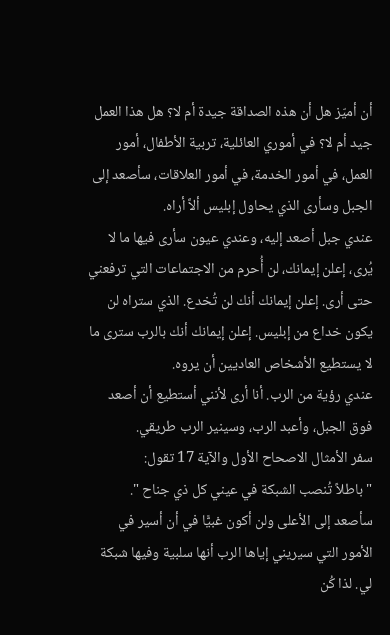أن أميّز هل أن هذه الصداقة جيدة أم لا؟ هل هذا العمل جيد أم لا؟ في أموري العائلية، تربية الأطفال، أمور العمل، في أمور الخدمة، في أمور العلاقات، سأصعد إلى الجبل وسأرى الذي يحاول إبليس ألاَّ أراه.
عندي جبل أصعد إليه، وعندي عيون سأرى فيها ما لا يُرى، إعلن إيمانك، لن أُحرم من الاجتماعات التي ترفعني حتى أرى. إعلن إيمانك أنك لن تُخدع. الذي ستراه لن يكون خداع من إبليس. إعلن إيمانك أنك بالرب سترى ما لا يستطيع الأشخاص العاديين أن يروه.
عندي رؤية من الرب. أنا أرى لأنني أستطيع أن أصعد فوق الجبل، وأعبد الرب، وسينير الرب طريقي.
سفر الأمثال الاصحاح الأول والآية 17 تقول:
" باطلاً تُنصب الشبكة في عيني كل ذي جناح ".
سأصعد إلى الأعلى ولن أكون غبيًّا في أن أسير في الأمور التي سيريني إياها الرب أنها سلبية وفيها شبكة لي. لذا كُن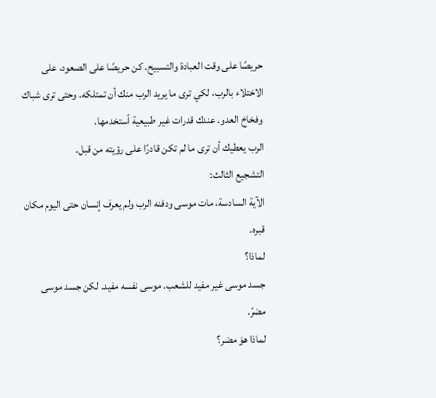حريصًا على وقت العبادة والتسبيح. كن حريصًا على الصعود، على الاختلاء بالرب، لكي ترى ما يريد الرب منك أن تمتلكه. وحتى ترى شباك وفخاخ العدو. عندك قدرات غير طبيعية ٱستخدمها.
الرب يعطيك أن ترى ما لم تكن قادرًا على رؤيته من قبل.
التشجيع الثالث:
الآية السادسة، مات موسى ودفنه الرب ولم يعرف إنسان حتى اليوم مكان قبره.
لماذا؟
جسد موسى غير مفيد للشعب. موسى نفسه مفيد. لكن جسد موسى مضرّ.
لماذا هوَ مضر؟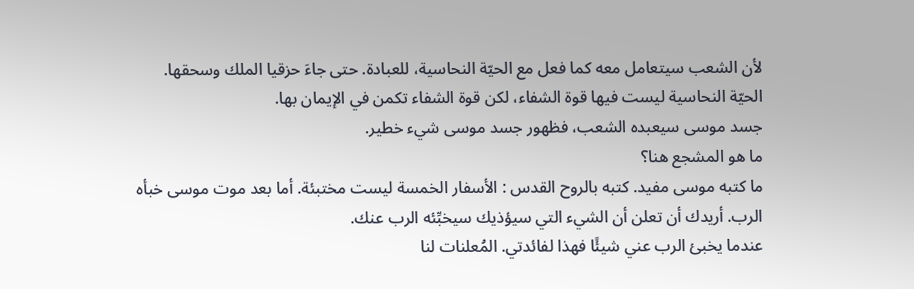لأن الشعب سيتعامل معه كما فعل مع الحيّة النحاسية، للعبادة. حتى جاءَ حزقيا الملك وسحقها.
الحيّة النحاسية ليست فيها قوة الشفاء، لكن قوة الشفاء تكمن في الإيمان بها.
جسد موسى سيعبده الشعب، فظهور جسد موسى شيء خطير.
ما هو المشجع هنا؟
ما كتبه موسى مفيد. كتبه بالروح القدس : الأسفار الخمسة ليست مختبئة. أما بعد موت موسى خبأه الرب. أريدك أن تعلن أن الشيء التي سيؤذيك سيخبِّئه الرب عنك.
عندما يخبئ الرب عني شيئًا فهذا لفائدتي. المُعلنات لنا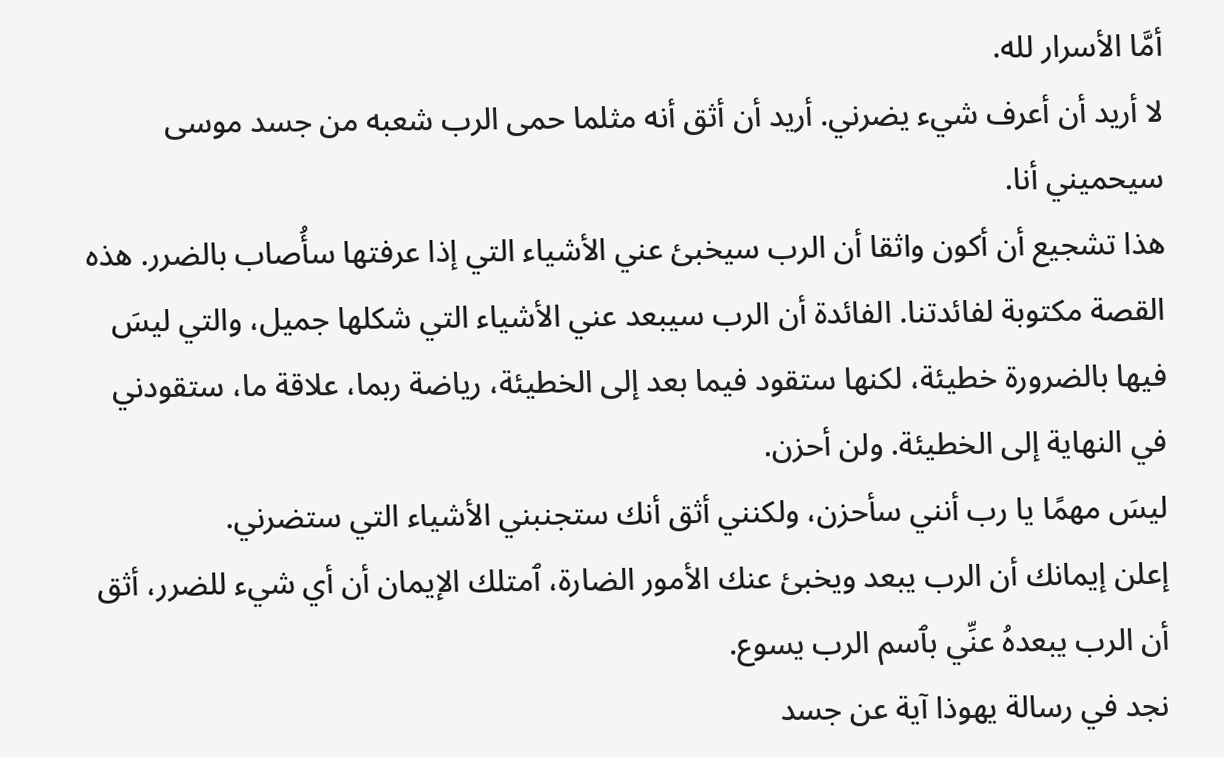أمَّا الأسرار لله.
لا أريد أن أعرف شيء يضرني. أريد أن أثق أنه مثلما حمى الرب شعبه من جسد موسى سيحميني أنا.
هذا تشجيع أن أكون واثقا أن الرب سيخبئ عني الأشياء التي إذا عرفتها سأُصاب بالضرر. هذه القصة مكتوبة لفائدتنا. الفائدة أن الرب سيبعد عني الأشياء التي شكلها جميل، والتي ليسَ فيها بالضرورة خطيئة، لكنها ستقود فيما بعد إلى الخطيئة، رياضة ربما، علاقة ما، ستقودني في النهاية إلى الخطيئة. ولن أحزن.
ليسَ مهمًا يا رب أنني سأحزن، ولكنني أثق أنك ستجنبني الأشياء التي ستضرني.
إعلن إيمانك أن الرب يبعد ويخبئ عنك الأمور الضارة، ٱمتلك الإيمان أن أي شيء للضرر، أثق أن الرب يبعدهُ عنِّي بٱسم الرب يسوع.
نجد في رسالة يهوذا آية عن جسد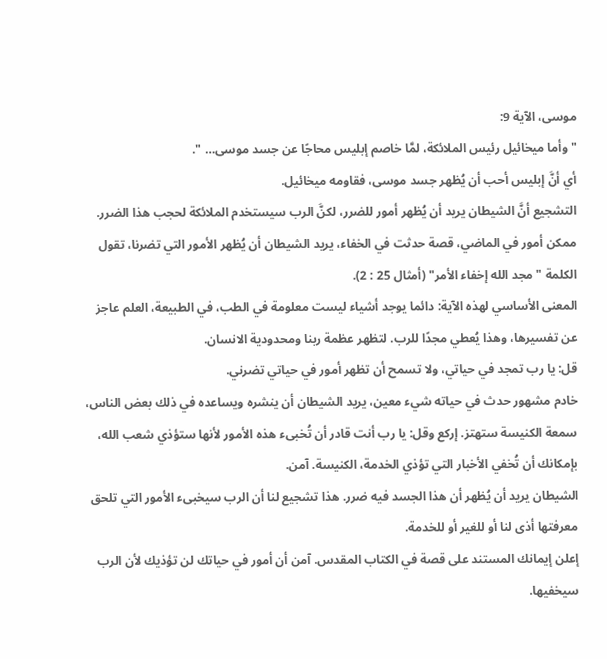موسى، الآية 9:
" وأما ميخائيل رئيس الملائكة، لمَّا خاصم إبليس محاجًا عن جسد موسى… ".
أي أنَّ إبليس أحب أن يُظهر جسد موسى، فقاومه ميخائيل.
التشجيع أنَّ الشيطان يريد أن يُظهر أمور للضرر، لكنَّ الرب سيستخدم الملائكة لحجب هذا الضرر. ممكن أمور في الماضي، قصة حدثت في الخفاء، يريد الشيطان أن يُظهر الأمور التي تضرنا، تقول الكلمة " مجد الله إخفاء الأمر" (أمثال 25 : 2).
المعنى الأساسي لهذه الآية: دائما يوجد أشياء ليست معلومة في الطب، في الطبيعة، العلم عاجز عن تفسيرها، وهذا يُعطي مجدًا للرب. لتظهر عظمة ربنا ومحدودية الانسان.
قل: يا رب تمجد في حياتي، ولا تسمح أن تظهر أمور في حياتي تضرني.
خادم مشهور حدث في حياته شيء معين، يريد الشيطان أن ينشره ويساعده في ذلك بعض الناس، سمعة الكنيسة ستهتز. إركع وقل: يا رب أنت قادر أن تُخبىء هذه الأمور لأنها ستؤذي شعب الله، بإمكانك أن تُخفي الأخبار التي تؤذي الخدمة، الكنيسة. آمن.
الشيطان يريد أن يُظهر أن هذا الجسد فيه ضرر. هذا تشجيع لنا أن الرب سيخبىء الأمور التي تلحق معرفتها أذى لنا أو للغير أو للخدمة.
إعلن إيمانك المستند على قصة في الكتاب المقدس. آمن أن أمور في حياتك لن تؤذيك لأن الرب سيخفيها.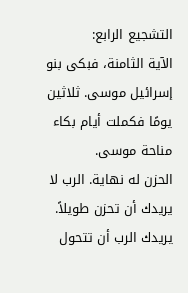التشجيع الرابع:
الآية الثامنة، فبكى بنو إسرائيل موسى. ثلاثين يومًا فكملت أيام بكاء مناحة موسى.
الحزن له نهاية. الرب لا يريدك أن تحزن طويلاً. يريدك الرب أن تتحول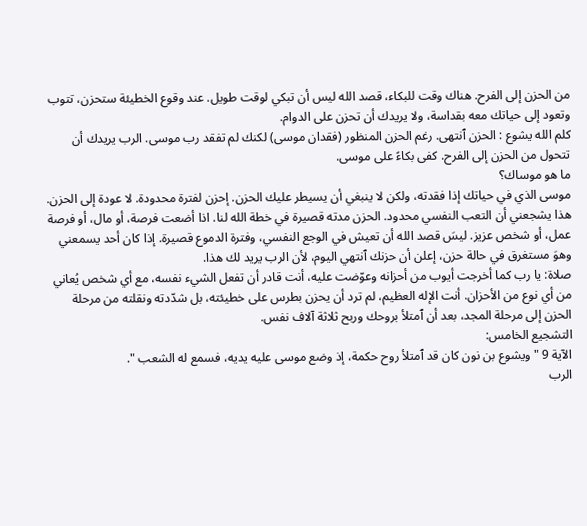من الحزن إلى الفرح. هناك وقت للبكاء، قصد الله ليس أن تبكي لوقت طويل. عند وقوع الخطيئة ستحزن، تتوب وتعود إلى حياتك معه بقداسة، ولا يريدك أن تحزن على الدوام.
كلم الله يشوع : الحزن ٱنتهى. رغم الحزن المنظور (فقدان موسى) لكنك لم تفقد رب موسى. الرب يريدك أن تتحول من الحزن إلى الفرح. كفى بكاءً على موسى.
ما هو موساك؟
موسى الذي في حياتك إذا فقدته، ولكن لا ينبغي أن يسيطر عليك الحزن. إحزن لفترة محدودة. لا عودة إلى الحزن. هذا يشجعني أن التعب النفسي محدود. الحزن مدته قصيرة في خطة الله لنا. اذا أضعت فرصة، أو مال، أو فرصة عمل، أو شخص عزيز. ليسَ قصد الله أن تعيش في الوجع النفسي، وفترة الدموع قصيرة. إذا كان أحد يسمعني وهوَ مستغرق في حالة حزن، إعلن أن حزنك ٱنتهي اليوم، لأن الرب يريد لك هذا.
صلاة: يا رب كما أخرجت أيوب من أحزانه وعوّضت عليه، أنت قادر أن تفعل الشيء نفسه، مع أي شخص يُعاني من أي نوع من الأحزان. أنت الإله العظيم، لم ترد أن يحزن بطرس على خطيئته، بل شدّدته ونقلته من مرحلة الحزن إلى مرحلة المجد، بعد أن ٱمتلأ بروحك وربح ثلاثة آلاف نفس.
التشجيع الخامس:
الآية 9 " ويشوع بن نون كان قد ٱمتلأ روح حكمة، إذ وضع موسى عليه يديه، فسمع له الشعب ".
الرب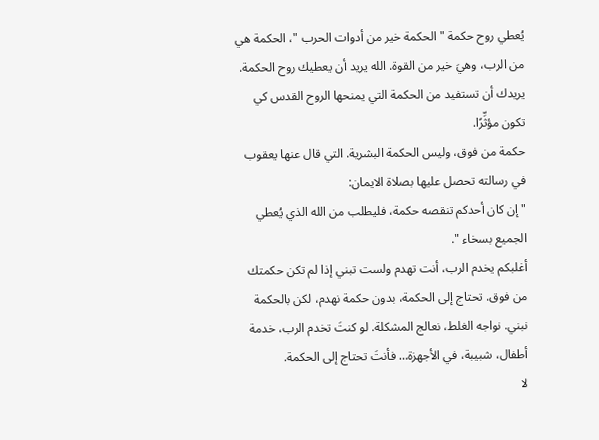يُعطي روح حكمة " الحكمة خير من أدوات الحرب "، الحكمة هي من الرب، وهيَ خير من القوة. الله يريد أن يعطيك روح الحكمة. يريدك أن تستفيد من الحكمة التي يمنحها الروح القدس كي تكون مؤثِّرًا.
حكمة من فوق، وليس الحكمة البشرية. التي قال عنها يعقوب في رسالته تحصل عليها بصلاة الايمان:
" إن كان أحدكم تنقصه حكمة، فليطلب من الله الذي يُعطي الجميع بسخاء ".
أغلبكم يخدم الرب، أنت تهدم ولست تبني إذا لم تكن حكمتك من فوق. تحتاج إلى الحكمة، بدون حكمة نهدم، لكن بالحكمة نبني. نواجه الغلط، نعالج المشكلة. لو كنتَ تخدم الرب، خدمة أطفال، شبيبة، في الأجهزة… فأنتَ تحتاج إلى الحكمة.
لا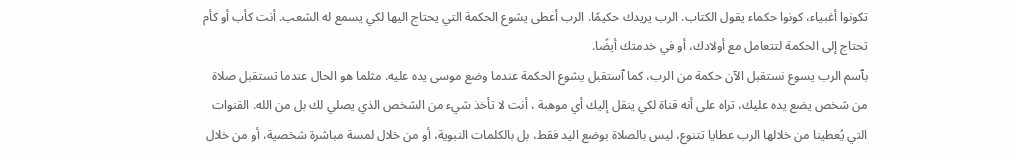تكونوا أغبياء، كونوا حكماء يقول الكتاب. الرب يريدك حكيمًا. الرب أعطى يشوع الحكمة التي يحتاج اليها لكي يسمع له الشعب. أنت كأب أو كأم تحتاج إلى الحكمة لتتعامل مع أولادك، أو في خدمتك أيضًا.
بٱسم الرب يسوع نستقبل الآن حكمة من الرب، كما ٱستقبل يشوع الحكمة عندما وضع موسى يده عليه. مثلما هو الحال عندما تستقبل صلاة من شخص يضع يده عليك، تراه على أنه قناة لكي ينقل إليك أي موهبة ، أنت لا تأخذ شيء من الشخص الذي يصلي لك بل من الله. القنوات التي يُعطينا من خلالها الرب عطايا تتنوع، ليس بالصلاة بوضع اليد فقط، بل بالكلمات النبوية، أو من خلال لمسة مباشرة شخصية، أو من خلال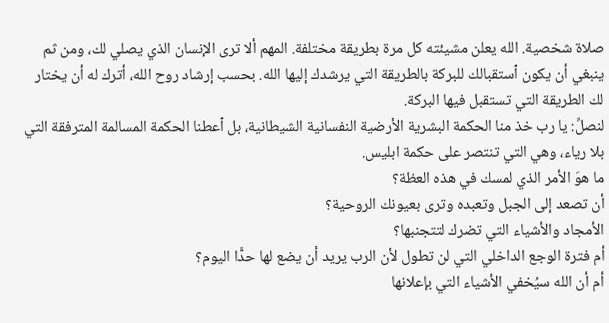صلاة شخصية. الله يعلن مشيئته كل مرة بطريقة مختلفة. المهم ألا ترى الإنسان الذي يصلي لك، ومن ثم ينبغي أن يكون ٱستقبالك للبركة بالطريقة التي يرشدك إليها الله. بحسب إرشاد روح الله، أترك له أن يختار لك الطريقة التي تستقبل فيها البركة.
لنصلِّ: يا رب خذ منا الحكمة البشرية الأرضية النفسانية الشيطانية، بل ٱعطنا الحكمة المسالمة المترفقة التي بلا رياء، وهي التي تنتصر على حكمة ابليس.
ما هوَ الأمر الذي لمسك في هذه العظة؟
أن تصعد إلى الجبل وتعبده وترى بعيونك الروحية؟
الأمجاد والأشياء التي تضرك لتتجنبها؟
أم فترة الوجع الداخلي التي لن تطول لأن الرب يريد أن يضع لها حدًّا اليوم؟
أم أن الله سيُخفي الأشياء التي بإعلانها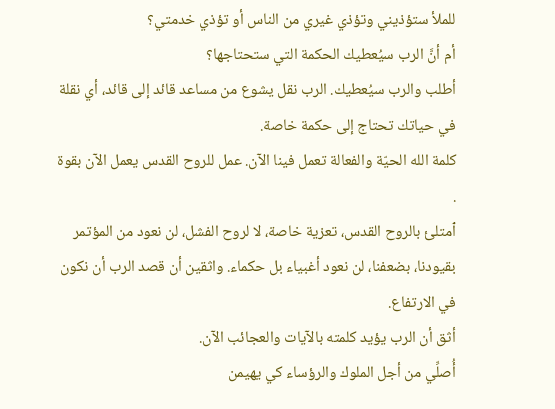للملأ ستؤذيني وتؤذي غيري من الناس أو تؤذي خدمتي؟
أم أنَّ الرب سيُعطيك الحكمة التي ستحتاجها؟
أطلب والرب سيُعطيك. الرب نقل يشوع من مساعد قائد إلى قائد، أي نقلة في حياتك تحتاج إلى حكمة خاصة.
كلمة الله الحيّة والفعالة تعمل فينا الآن. عمل للروح القدس يعمل الآن بقوة .
ٱمتلئ بالروح القدس، تعزية خاصة، لا لروح الفشل، لن نعود من المؤتمر بقيودنا، بضعفنا، لن نعود أغبياء بل حكماء. واثقين أن قصد الرب أن نكون في الارتفاع.
أثق أن الرب يؤيد كلمته بالآيات والعجائب الآن.
أُصلِّي من أجل الملوك والرؤساء كي يهيمن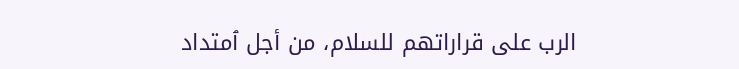الرب على قراراتهم للسلام، من أجل ٱمتداد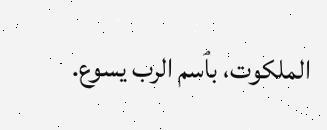الملكوت، بٱسم الرب يسوع.